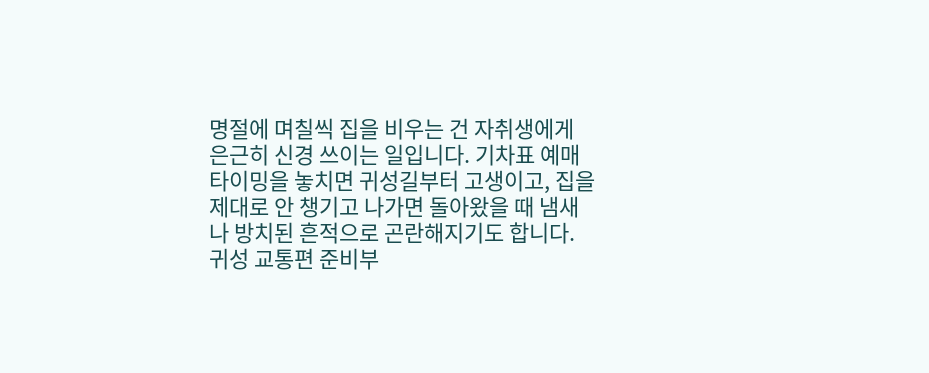명절에 며칠씩 집을 비우는 건 자취생에게 은근히 신경 쓰이는 일입니다. 기차표 예매 타이밍을 놓치면 귀성길부터 고생이고, 집을 제대로 안 챙기고 나가면 돌아왔을 때 냄새나 방치된 흔적으로 곤란해지기도 합니다. 귀성 교통편 준비부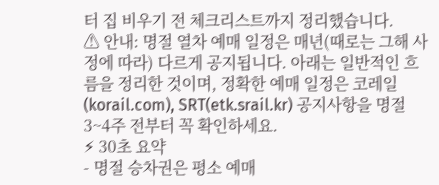터 집 비우기 전 체크리스트까지 정리했습니다.
⚠ 안내: 명절 열차 예매 일정은 매년(때로는 그해 사정에 따라) 다르게 공지됩니다. 아래는 일반적인 흐름을 정리한 것이며, 정확한 예매 일정은 코레일(korail.com), SRT(etk.srail.kr) 공지사항을 명절 3~4주 전부터 꼭 확인하세요.
⚡ 30초 요약
- 명절 승차권은 평소 예매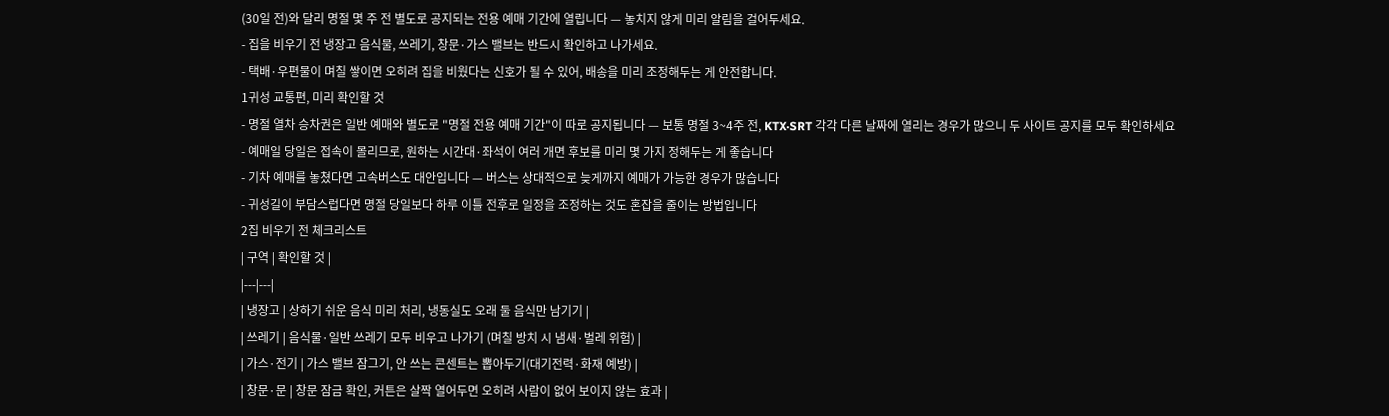(30일 전)와 달리 명절 몇 주 전 별도로 공지되는 전용 예매 기간에 열립니다 — 놓치지 않게 미리 알림을 걸어두세요.
- 집을 비우기 전 냉장고 음식물, 쓰레기, 창문·가스 밸브는 반드시 확인하고 나가세요.
- 택배·우편물이 며칠 쌓이면 오히려 집을 비웠다는 신호가 될 수 있어, 배송을 미리 조정해두는 게 안전합니다.
1귀성 교통편, 미리 확인할 것
- 명절 열차 승차권은 일반 예매와 별도로 "명절 전용 예매 기간"이 따로 공지됩니다 — 보통 명절 3~4주 전, KTX·SRT 각각 다른 날짜에 열리는 경우가 많으니 두 사이트 공지를 모두 확인하세요
- 예매일 당일은 접속이 몰리므로, 원하는 시간대·좌석이 여러 개면 후보를 미리 몇 가지 정해두는 게 좋습니다
- 기차 예매를 놓쳤다면 고속버스도 대안입니다 — 버스는 상대적으로 늦게까지 예매가 가능한 경우가 많습니다
- 귀성길이 부담스럽다면 명절 당일보다 하루 이틀 전후로 일정을 조정하는 것도 혼잡을 줄이는 방법입니다
2집 비우기 전 체크리스트
| 구역 | 확인할 것 |
|---|---|
| 냉장고 | 상하기 쉬운 음식 미리 처리, 냉동실도 오래 둘 음식만 남기기 |
| 쓰레기 | 음식물·일반 쓰레기 모두 비우고 나가기 (며칠 방치 시 냄새·벌레 위험) |
| 가스·전기 | 가스 밸브 잠그기, 안 쓰는 콘센트는 뽑아두기(대기전력·화재 예방) |
| 창문·문 | 창문 잠금 확인, 커튼은 살짝 열어두면 오히려 사람이 없어 보이지 않는 효과 |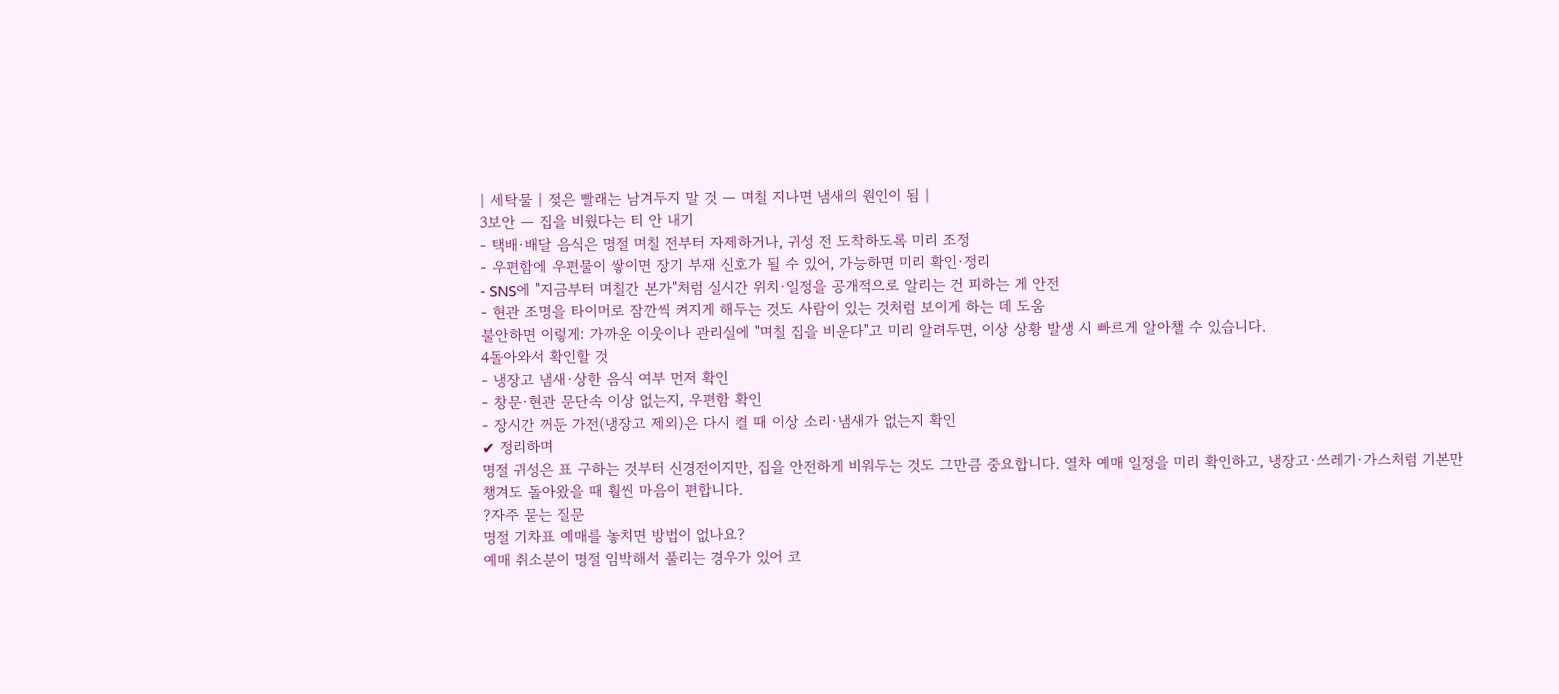| 세탁물 | 젖은 빨래는 남겨두지 말 것 — 며칠 지나면 냄새의 원인이 됨 |
3보안 — 집을 비웠다는 티 안 내기
- 택배·배달 음식은 명절 며칠 전부터 자제하거나, 귀성 전 도착하도록 미리 조정
- 우편함에 우편물이 쌓이면 장기 부재 신호가 될 수 있어, 가능하면 미리 확인·정리
- SNS에 "지금부터 며칠간 본가"처럼 실시간 위치·일정을 공개적으로 알리는 건 피하는 게 안전
- 현관 조명을 타이머로 잠깐씩 켜지게 해두는 것도 사람이 있는 것처럼 보이게 하는 데 도움
불안하면 이렇게: 가까운 이웃이나 관리실에 "며칠 집을 비운다"고 미리 알려두면, 이상 상황 발생 시 빠르게 알아챌 수 있습니다.
4돌아와서 확인할 것
- 냉장고 냄새·상한 음식 여부 먼저 확인
- 창문·현관 문단속 이상 없는지, 우편함 확인
- 장시간 꺼둔 가전(냉장고 제외)은 다시 켤 때 이상 소리·냄새가 없는지 확인
✔ 정리하며
명절 귀성은 표 구하는 것부터 신경전이지만, 집을 안전하게 비워두는 것도 그만큼 중요합니다. 열차 예매 일정을 미리 확인하고, 냉장고·쓰레기·가스처럼 기본만 챙겨도 돌아왔을 때 훨씬 마음이 편합니다.
?자주 묻는 질문
명절 기차표 예매를 놓치면 방법이 없나요?
예매 취소분이 명절 임박해서 풀리는 경우가 있어 코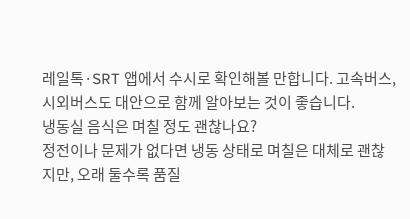레일톡·SRT 앱에서 수시로 확인해볼 만합니다. 고속버스, 시외버스도 대안으로 함께 알아보는 것이 좋습니다.
냉동실 음식은 며칠 정도 괜찮나요?
정전이나 문제가 없다면 냉동 상태로 며칠은 대체로 괜찮지만, 오래 둘수록 품질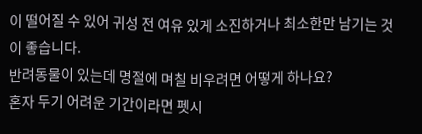이 떨어질 수 있어 귀성 전 여유 있게 소진하거나 최소한만 남기는 것이 좋습니다.
반려동물이 있는데 명절에 며칠 비우려면 어떻게 하나요?
혼자 두기 어려운 기간이라면 펫시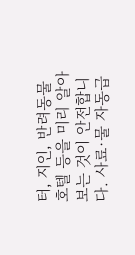터, 지인, 반려동물 호텔 등을 미리 알아보는 것이 안전합니다. 사료·물 자동급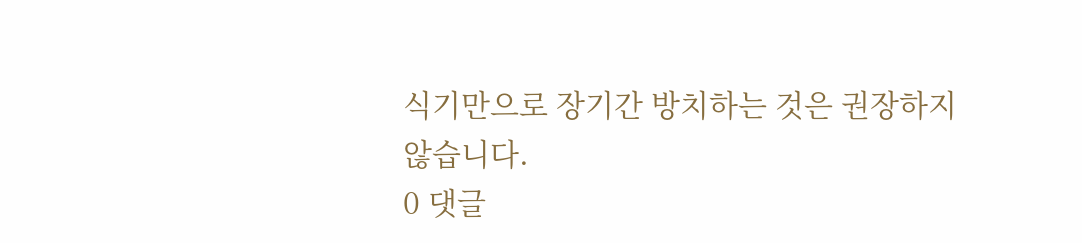식기만으로 장기간 방치하는 것은 권장하지 않습니다.
0 댓글